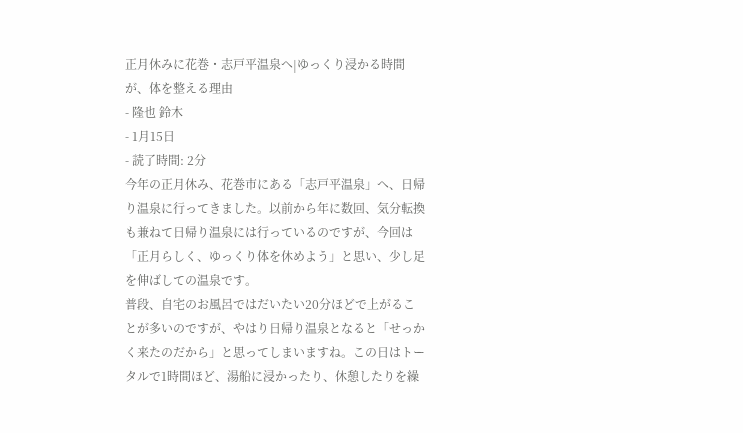正月休みに花巻・志戸平温泉へ|ゆっくり浸かる時間が、体を整える理由
- 隆也 鈴木
- 1月15日
- 読了時間: 2分
今年の正月休み、花巻市にある「志戸平温泉」へ、日帰り温泉に行ってきました。以前から年に数回、気分転換も兼ねて日帰り温泉には行っているのですが、今回は「正月らしく、ゆっくり体を休めよう」と思い、少し足を伸ばしての温泉です。
普段、自宅のお風呂ではだいたい20分ほどで上がることが多いのですが、やはり日帰り温泉となると「せっかく来たのだから」と思ってしまいますね。この日はトータルで1時間ほど、湯船に浸かったり、休憩したりを繰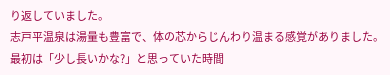り返していました。
志戸平温泉は湯量も豊富で、体の芯からじんわり温まる感覚がありました。最初は「少し長いかな?」と思っていた時間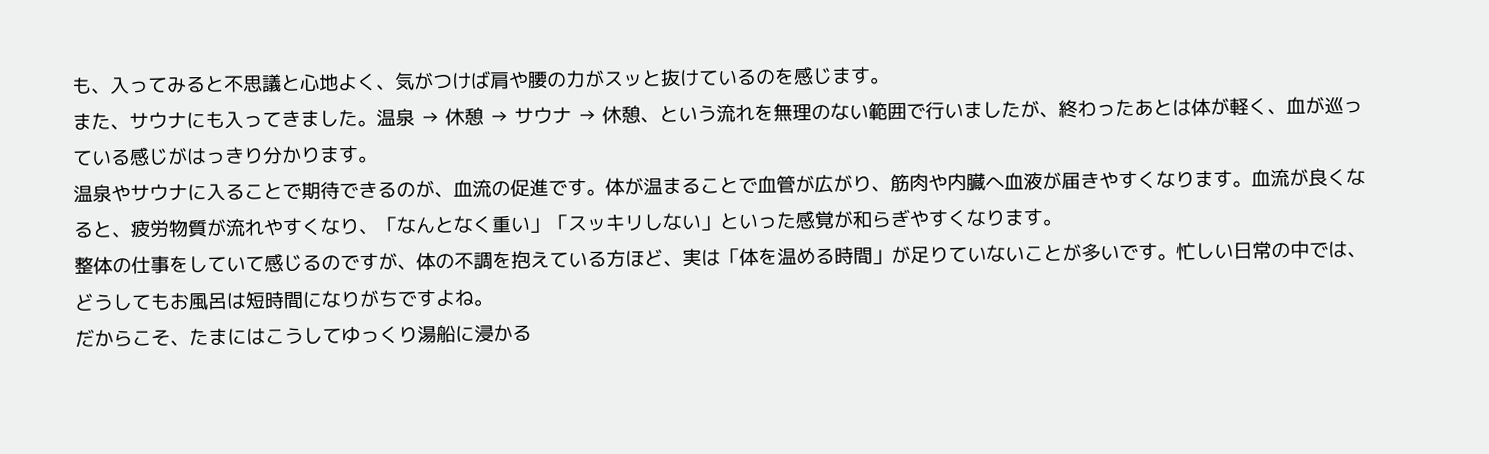も、入ってみると不思議と心地よく、気がつけば肩や腰の力がスッと抜けているのを感じます。
また、サウナにも入ってきました。温泉 → 休憩 → サウナ → 休憩、という流れを無理のない範囲で行いましたが、終わったあとは体が軽く、血が巡っている感じがはっきり分かります。
温泉やサウナに入ることで期待できるのが、血流の促進です。体が温まることで血管が広がり、筋肉や内臓へ血液が届きやすくなります。血流が良くなると、疲労物質が流れやすくなり、「なんとなく重い」「スッキリしない」といった感覚が和らぎやすくなります。
整体の仕事をしていて感じるのですが、体の不調を抱えている方ほど、実は「体を温める時間」が足りていないことが多いです。忙しい日常の中では、どうしてもお風呂は短時間になりがちですよね。
だからこそ、たまにはこうしてゆっくり湯船に浸かる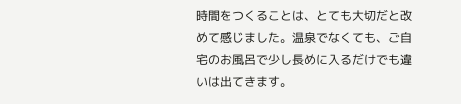時間をつくることは、とても大切だと改めて感じました。温泉でなくても、ご自宅のお風呂で少し長めに入るだけでも違いは出てきます。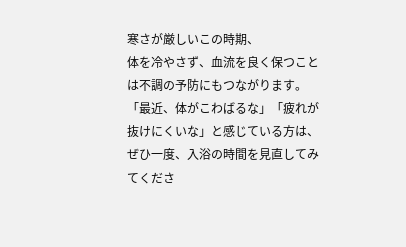寒さが厳しいこの時期、
体を冷やさず、血流を良く保つことは不調の予防にもつながります。「最近、体がこわばるな」「疲れが抜けにくいな」と感じている方は、ぜひ一度、入浴の時間を見直してみてくださ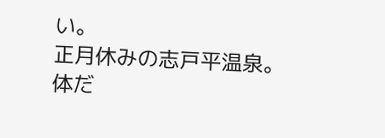い。
正月休みの志戸平温泉。
体だ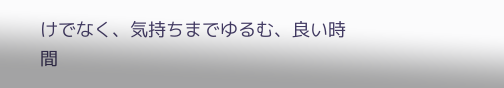けでなく、気持ちまでゆるむ、良い時間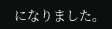になりました。